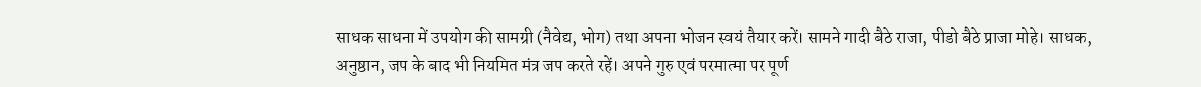साधक साधना में उपयोग की सामग्री (नैवेद्य, भोग) तथा अपना भोजन स्वयं तैयार करें। सामने गादी बैठे राजा, पीडो बैठे प्राजा मोहे। साधक, अनुष्ठान, जप के बाद भी नियमित मंत्र जप करते रहें। अपने गुरु एवं परमात्मा पर पूर्ण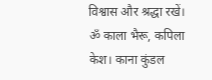विश्वास और श्रद्धा रखें। ॐ काला भैरू, कपिला केश। काना कुंडल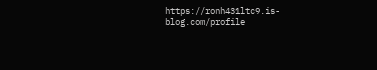https://ronh431ltc9.is-blog.com/profile